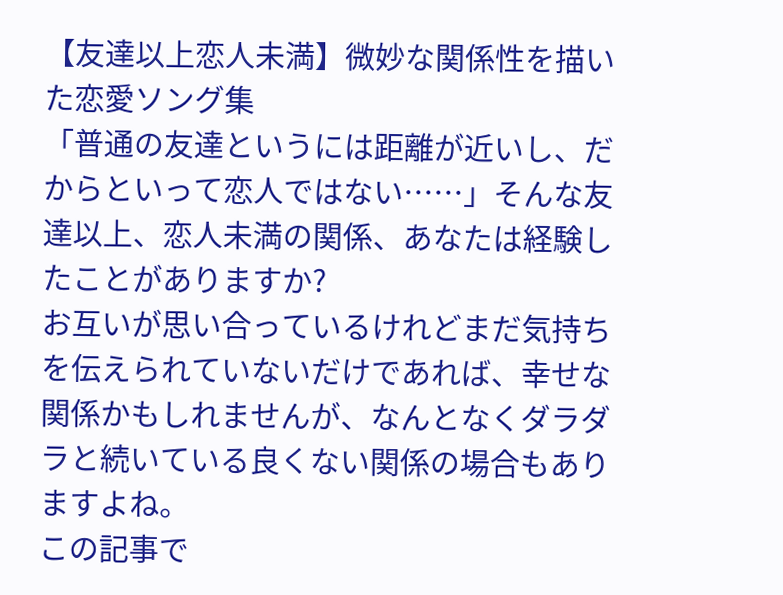【友達以上恋人未満】微妙な関係性を描いた恋愛ソング集
「普通の友達というには距離が近いし、だからといって恋人ではない……」そんな友達以上、恋人未満の関係、あなたは経験したことがありますか?
お互いが思い合っているけれどまだ気持ちを伝えられていないだけであれば、幸せな関係かもしれませんが、なんとなくダラダラと続いている良くない関係の場合もありますよね。
この記事で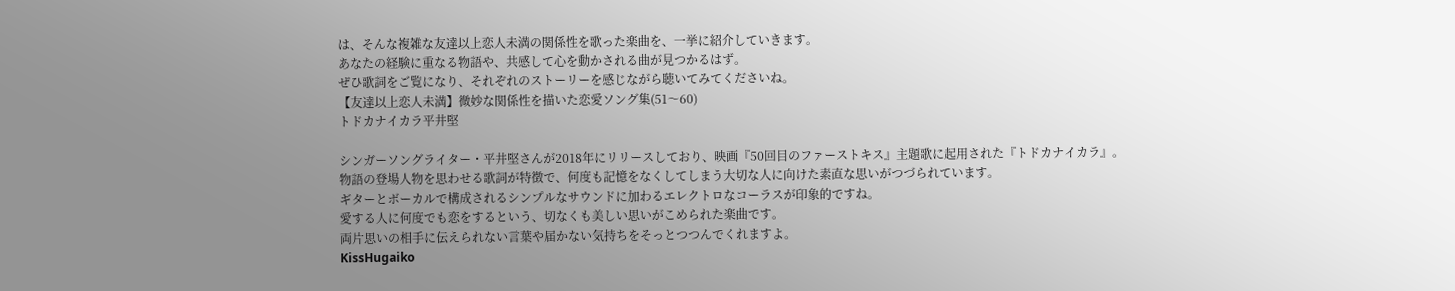は、そんな複雑な友達以上恋人未満の関係性を歌った楽曲を、一挙に紹介していきます。
あなたの経験に重なる物語や、共感して心を動かされる曲が見つかるはず。
ぜひ歌詞をご覧になり、それぞれのストーリーを感じながら聴いてみてくださいね。
【友達以上恋人未満】微妙な関係性を描いた恋愛ソング集(51〜60)
トドカナイカラ平井堅

シンガーソングライター・平井堅さんが2018年にリリースしており、映画『50回目のファーストキス』主題歌に起用された『トドカナイカラ』。
物語の登場人物を思わせる歌詞が特徴で、何度も記憶をなくしてしまう大切な人に向けた素直な思いがつづられています。
ギターとボーカルで構成されるシンプルなサウンドに加わるエレクトロなコーラスが印象的ですね。
愛する人に何度でも恋をするという、切なくも美しい思いがこめられた楽曲です。
両片思いの相手に伝えられない言葉や届かない気持ちをそっとつつんでくれますよ。
KissHugaiko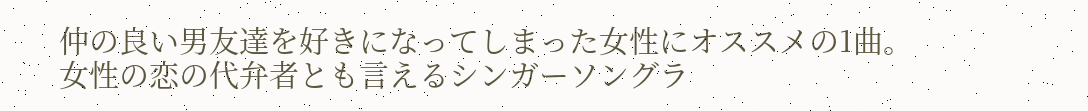仲の良い男友達を好きになってしまった女性にオススメの1曲。
女性の恋の代弁者とも言えるシンガーソングラ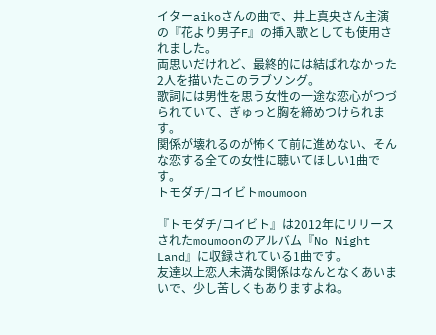イターaikoさんの曲で、井上真央さん主演の『花より男子F』の挿入歌としても使用されました。
両思いだけれど、最終的には結ばれなかった2人を描いたこのラブソング。
歌詞には男性を思う女性の一途な恋心がつづられていて、ぎゅっと胸を締めつけられます。
関係が壊れるのが怖くて前に進めない、そんな恋する全ての女性に聴いてほしい1曲です。
トモダチ/コイビトmoumoon

『トモダチ/コイビト』は2012年にリリースされたmoumoonのアルバム『No Night Land』に収録されている1曲です。
友達以上恋人未満な関係はなんとなくあいまいで、少し苦しくもありますよね。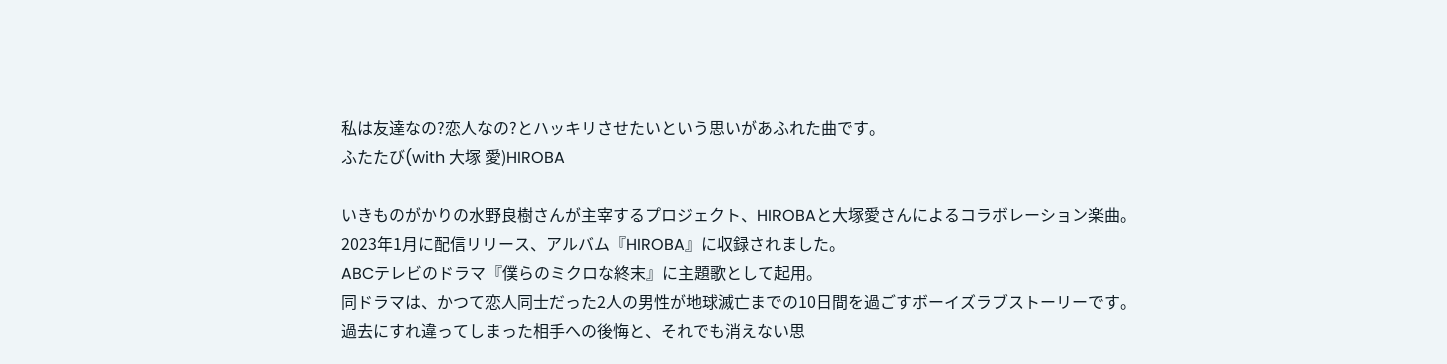私は友達なの?恋人なの?とハッキリさせたいという思いがあふれた曲です。
ふたたび(with 大塚 愛)HIROBA

いきものがかりの水野良樹さんが主宰するプロジェクト、HIROBAと大塚愛さんによるコラボレーション楽曲。
2023年1月に配信リリース、アルバム『HIROBA』に収録されました。
ABCテレビのドラマ『僕らのミクロな終末』に主題歌として起用。
同ドラマは、かつて恋人同士だった2人の男性が地球滅亡までの10日間を過ごすボーイズラブストーリーです。
過去にすれ違ってしまった相手への後悔と、それでも消えない思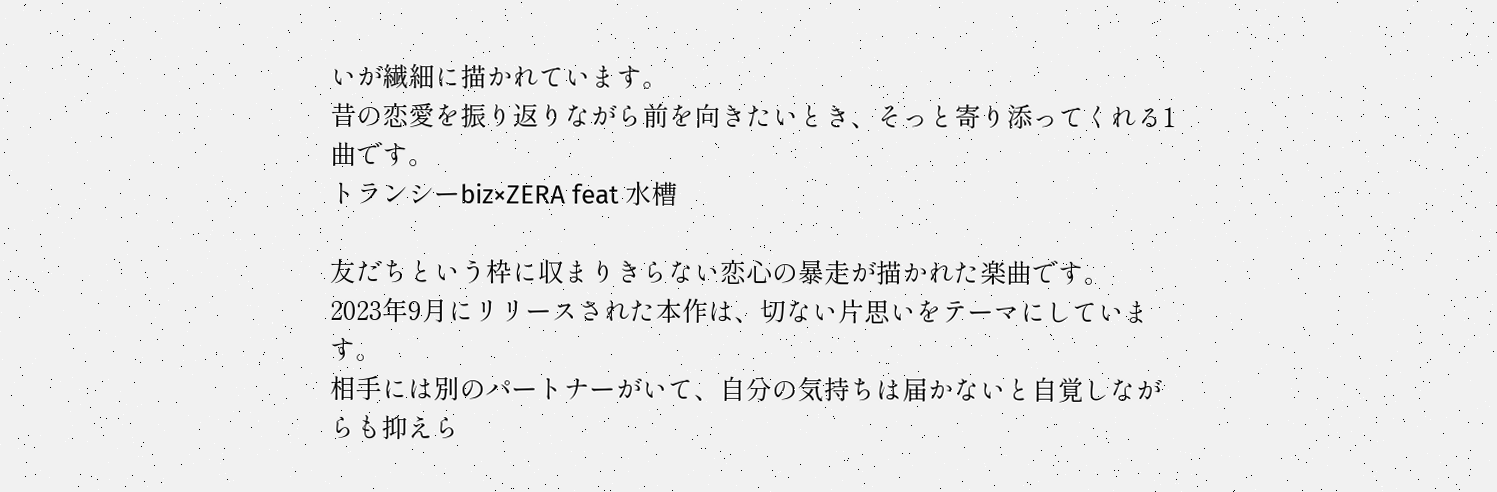いが繊細に描かれています。
昔の恋愛を振り返りながら前を向きたいとき、そっと寄り添ってくれる1曲です。
トランシーbiz×ZERA feat 水槽

友だちという枠に収まりきらない恋心の暴走が描かれた楽曲です。
2023年9月にリリースされた本作は、切ない片思いをテーマにしています。
相手には別のパートナーがいて、自分の気持ちは届かないと自覚しながらも抑えら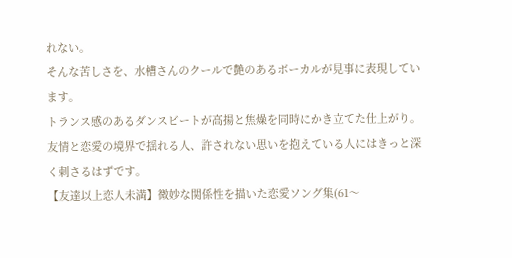れない。
そんな苦しさを、水槽さんのクールで艶のあるボーカルが見事に表現しています。
トランス感のあるダンスビートが高揚と焦燥を同時にかき立てた仕上がり。
友情と恋愛の境界で揺れる人、許されない思いを抱えている人にはきっと深く刺さるはずです。
【友達以上恋人未満】微妙な関係性を描いた恋愛ソング集(61〜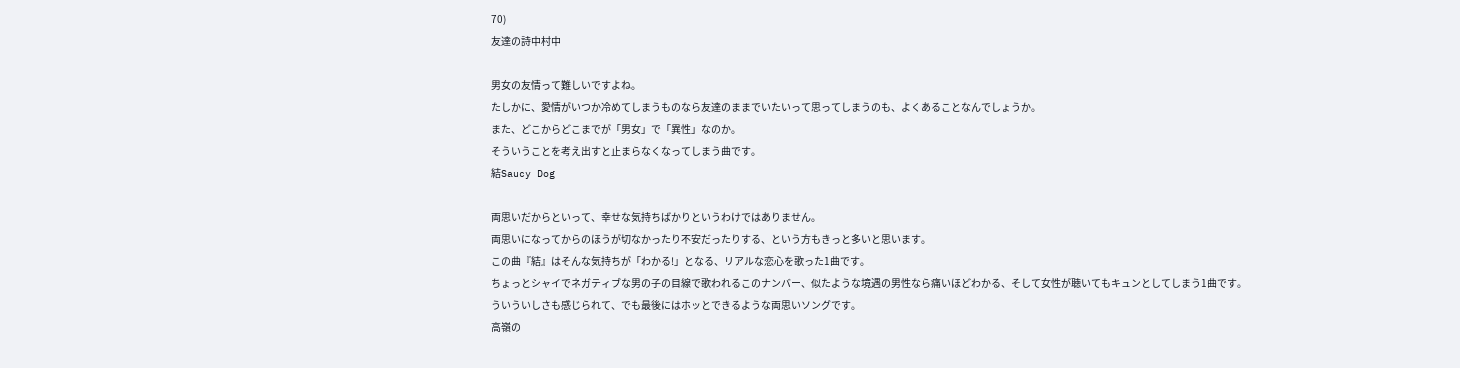70)
友達の詩中村中

男女の友情って難しいですよね。
たしかに、愛情がいつか冷めてしまうものなら友達のままでいたいって思ってしまうのも、よくあることなんでしょうか。
また、どこからどこまでが「男女」で「異性」なのか。
そういうことを考え出すと止まらなくなってしまう曲です。
結Saucy Dog

両思いだからといって、幸せな気持ちばかりというわけではありません。
両思いになってからのほうが切なかったり不安だったりする、という方もきっと多いと思います。
この曲『結』はそんな気持ちが「わかる!」となる、リアルな恋心を歌った1曲です。
ちょっとシャイでネガティブな男の子の目線で歌われるこのナンバー、似たような境遇の男性なら痛いほどわかる、そして女性が聴いてもキュンとしてしまう1曲です。
ういういしさも感じられて、でも最後にはホッとできるような両思いソングです。
高嶺の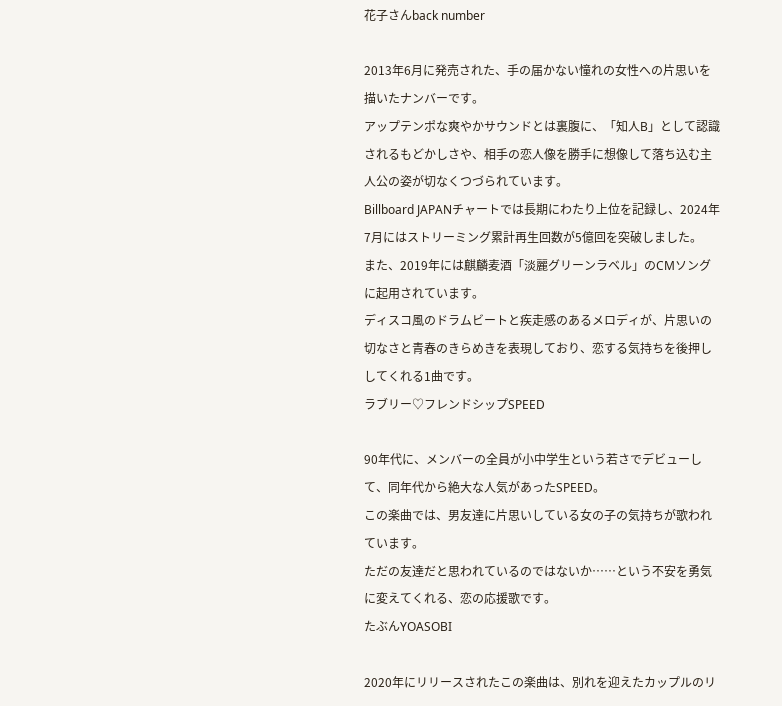花子さんback number

2013年6月に発売された、手の届かない憧れの女性への片思いを描いたナンバーです。
アップテンポな爽やかサウンドとは裏腹に、「知人B」として認識されるもどかしさや、相手の恋人像を勝手に想像して落ち込む主人公の姿が切なくつづられています。
Billboard JAPANチャートでは長期にわたり上位を記録し、2024年7月にはストリーミング累計再生回数が5億回を突破しました。
また、2019年には麒麟麦酒「淡麗グリーンラベル」のCMソングに起用されています。
ディスコ風のドラムビートと疾走感のあるメロディが、片思いの切なさと青春のきらめきを表現しており、恋する気持ちを後押ししてくれる1曲です。
ラブリー♡フレンドシップSPEED

90年代に、メンバーの全員が小中学生という若さでデビューして、同年代から絶大な人気があったSPEED。
この楽曲では、男友達に片思いしている女の子の気持ちが歌われています。
ただの友達だと思われているのではないか……という不安を勇気に変えてくれる、恋の応援歌です。
たぶんYOASOBI

2020年にリリースされたこの楽曲は、別れを迎えたカップルのリ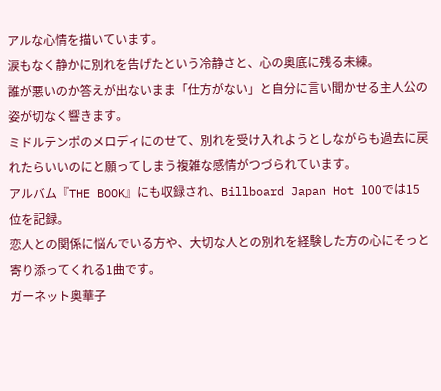アルな心情を描いています。
涙もなく静かに別れを告げたという冷静さと、心の奥底に残る未練。
誰が悪いのか答えが出ないまま「仕方がない」と自分に言い聞かせる主人公の姿が切なく響きます。
ミドルテンポのメロディにのせて、別れを受け入れようとしながらも過去に戻れたらいいのにと願ってしまう複雑な感情がつづられています。
アルバム『THE BOOK』にも収録され、Billboard Japan Hot 100では15位を記録。
恋人との関係に悩んでいる方や、大切な人との別れを経験した方の心にそっと寄り添ってくれる1曲です。
ガーネット奥華子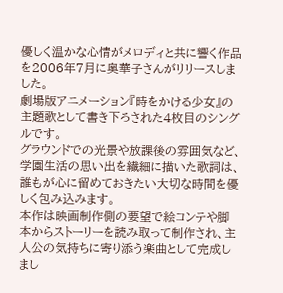優しく温かな心情がメロディと共に響く作品を2006年7月に奥華子さんがリリースしました。
劇場版アニメーション『時をかける少女』の主題歌として書き下ろされた4枚目のシングルです。
グラウンドでの光景や放課後の雰囲気など、学園生活の思い出を繊細に描いた歌詞は、誰もが心に留めておきたい大切な時間を優しく包み込みます。
本作は映画制作側の要望で絵コンテや脚本からストーリーを読み取って制作され、主人公の気持ちに寄り添う楽曲として完成しまし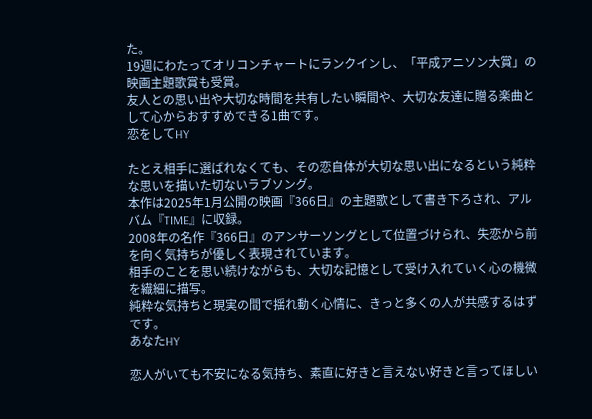た。
19週にわたってオリコンチャートにランクインし、「平成アニソン大賞」の映画主題歌賞も受賞。
友人との思い出や大切な時間を共有したい瞬間や、大切な友達に贈る楽曲として心からおすすめできる1曲です。
恋をしてHY

たとえ相手に選ばれなくても、その恋自体が大切な思い出になるという純粋な思いを描いた切ないラブソング。
本作は2025年1月公開の映画『366日』の主題歌として書き下ろされ、アルバム『TIME』に収録。
2008年の名作『366日』のアンサーソングとして位置づけられ、失恋から前を向く気持ちが優しく表現されています。
相手のことを思い続けながらも、大切な記憶として受け入れていく心の機微を繊細に描写。
純粋な気持ちと現実の間で揺れ動く心情に、きっと多くの人が共感するはずです。
あなたHY

恋人がいても不安になる気持ち、素直に好きと言えない好きと言ってほしい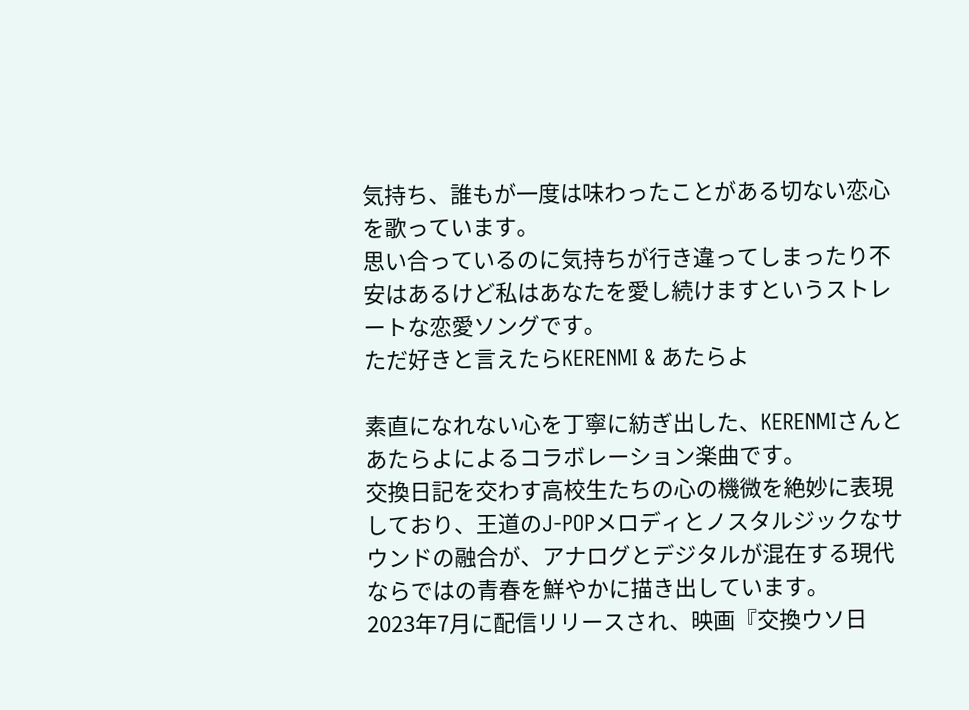気持ち、誰もが一度は味わったことがある切ない恋心を歌っています。
思い合っているのに気持ちが行き違ってしまったり不安はあるけど私はあなたを愛し続けますというストレートな恋愛ソングです。
ただ好きと言えたらKERENMI & あたらよ

素直になれない心を丁寧に紡ぎ出した、KERENMIさんとあたらよによるコラボレーション楽曲です。
交換日記を交わす高校生たちの心の機微を絶妙に表現しており、王道のJ-POPメロディとノスタルジックなサウンドの融合が、アナログとデジタルが混在する現代ならではの青春を鮮やかに描き出しています。
2023年7月に配信リリースされ、映画『交換ウソ日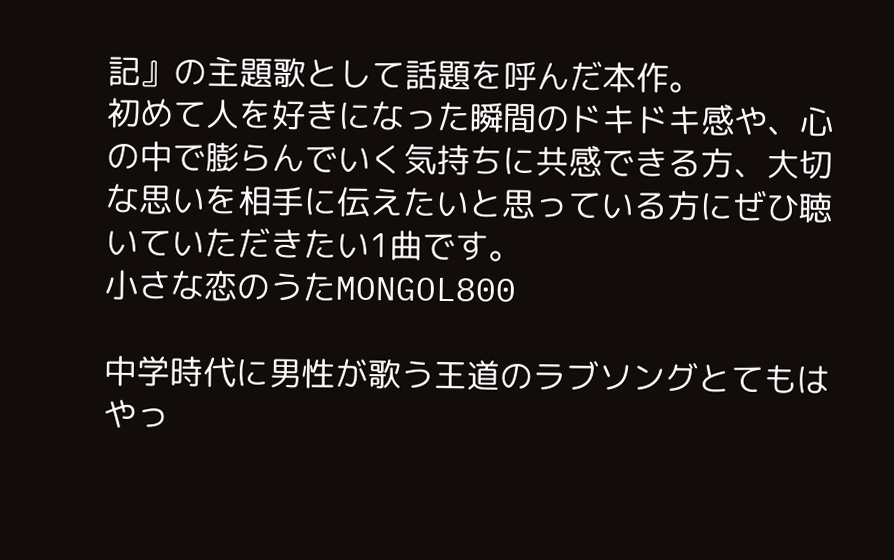記』の主題歌として話題を呼んだ本作。
初めて人を好きになった瞬間のドキドキ感や、心の中で膨らんでいく気持ちに共感できる方、大切な思いを相手に伝えたいと思っている方にぜひ聴いていただきたい1曲です。
小さな恋のうたMONGOL800

中学時代に男性が歌う王道のラブソングとてもはやっ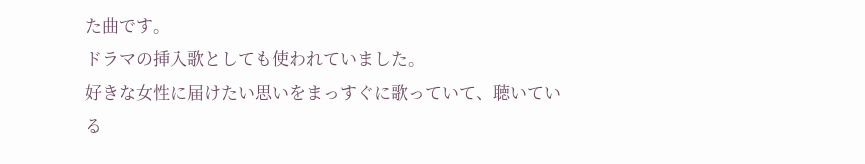た曲です。
ドラマの挿入歌としても使われていました。
好きな女性に届けたい思いをまっすぐに歌っていて、聴いている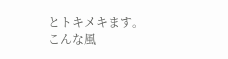とトキメキます。
こんな風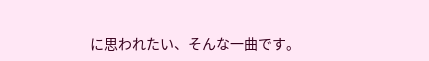に思われたい、そんな一曲です。